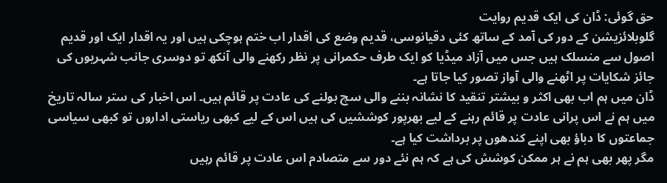حق گوئی: ڈان کی ایک قدیم روایت
گلوبلائزیشن کے دور کی آمد کے ساتھ کئی دقیانوسی، قدیم وضع کی اقدار اب ختم ہوچکی ہیں اور یہ اقدار ایک اور قدیم اصول سے منسلک ہیں جس میں آزاد میڈیا کو ایک طرف حکمرانی پر نظر رکھنے والی آنکھ تو دوسری جانب شہریوں کی جائز شکایات پر اٹھنے والی آواز تصور کیا جاتا ہے۔
ڈان میں ہم اب بھی اکثر و بیشتر تنقید کا نشانہ بننے والی سچ بولنے کی عادت پر قائم ہیں۔ اس اخبار کی ستر سالہ تاریخ میں ہم نے اس پرانی عادت پر قائم رہنے کے لیے بھرپور کوششیں کی ہیں اس کے لیے کبھی ریاستی اداروں تو کبھی سیاسی جماعتوں کا دباؤ بھی اپنے کندھوں پر برداشت کیا ہے۔
مگر پھر بھی ہم نے ہر ممکن کوشش کی ہے کہ ہم نئے دور سے متصادم اس عادت پر قائم رہیں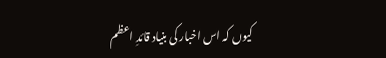کیوں کہ اس اخبار کی بنیاد قائدِ اعظم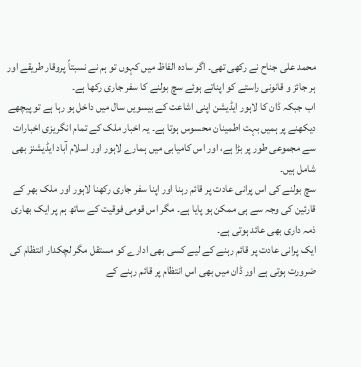محمد علی جناح نے رکھی تھی۔ اگر سادہ الفاظ میں کہوں تو ہم نے نسبتاً پروقار طریقے اور ہر جائز و قانونی راستے کو اپناتے ہوئے سچ بولنے کا سفر جاری رکھا ہے۔
اب جبکہ ڈان کا لاہور ایڈیشن اپنی اشاعت کے بیسویں سال میں داخل ہو رہا ہے تو پیچھے دیکھنے پر ہمیں بہت اطمینان محسوس ہوتا ہے۔ یہ اخبار ملک کے تمام انگریزی اخبارات سے مجموعی طور پر بڑا ہے، اور اس کامیابی میں ہمارے لاہور اور اسلام آباد ایڈیشنز بھی شامل ہیں۔
سچ بولنے کی اس پرانی عادت پر قائم رہنا اور اپنا سفر جاری رکھنا لاہور اور ملک بھر کے قارئین کی وجہ سے ہی ممکن ہو پایا ہے۔ مگر اس قومی فوقیت کے ساتھ ہم پر ایک بھاری ذمہ داری بھی عائد ہوتی ہے۔
ایک پرانی عادت پر قائم رہنے کے لیے کسی بھی ادارے کو مستقل مگر لچکدار انتظام کی ضرورت ہوتی ہے اور ڈان میں بھی اس انتظام پر قائم رہنے کے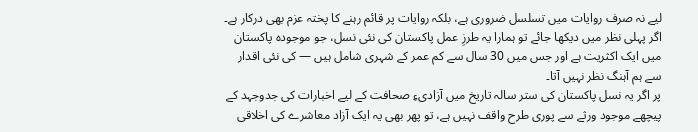لیے نہ صرف روایات میں تسلسل ضروری ہے، بلکہ روایات پر قائم رہنے کا پختہ عزم بھی درکار ہے۔
اگر پہلی نظر میں دیکھا جائے تو ہمارا یہ طرزِ عمل پاکستان کی نئی نسل، جو موجودہ پاکستان میں ایک اکثریت ہے اور جس میں 30 سال سے کم عمر کے شہری شامل ہیں — کی نئی اقدار سے ہم آہنگ نظر نہیں آتا۔
پر اگر یہ نسل پاکستان کی ستر سالہ تاریخ میں آزادیءِ صحافت کے لیے اخبارات کی جدوجہد کے پیچھے موجود ورثے سے پوری طرح واقف نہیں ہے، تو پھر بھی یہ ایک آزاد معاشرے کی اخلاقی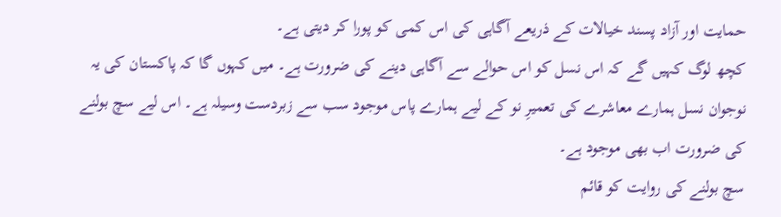حمایت اور آزاد پسند خیالات کے ذریعے آگاہی کی اس کمی کو پورا کر دیتی ہے۔
کچھ لوگ کہیں گے کہ اس نسل کو اس حوالے سے آگاہی دینے کی ضرورت ہے۔ میں کہوں گا کہ پاکستان کی یہ نوجوان نسل ہمارے معاشرے کی تعمیرِ نو کے لیے ہمارے پاس موجود سب سے زبردست وسیلہ ہے۔ اس لیے سچ بولنے کی ضرورت اب بھی موجود ہے۔
سچ بولنے کی روایت کو قائم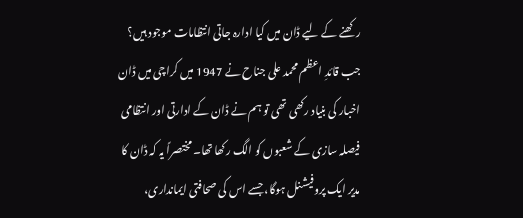رکھنے کے لیے ڈان میں کیا ادارہ جاتی انتظامات موجود ہیں؟ جب قائدِ اعظم محمد علی جناح نے 1947 میں کراچی میں ڈان اخبار کی بنیاد رکھی تھی تو ہم نے ڈان کے ادارتی اور انتظامی فیصلہ سازی کے شعبوں کو الگ رکھا تھا۔ مختصراً یہ کہ ڈان کا مدیر ایک پروفیشنل ہوگا، جسے اس کی صحافتی ایمانداری،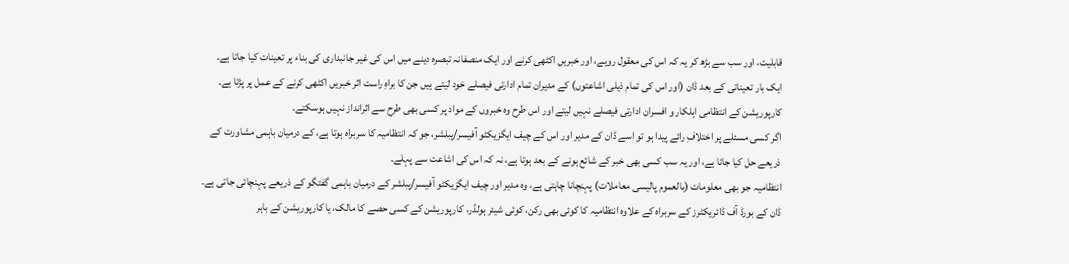قابلیت، اور سب سے بڑھ کر یہ کہ اس کی معقول رویے، اور خبریں اکٹھی کرنے اور ایک منصفانہ تبصرہ دینے میں اس کی غیر جانبداری کی بناء پر تعینات کیا جاتا ہے۔
ایک بار تعیناتی کے بعد ڈان (اور اس کی تمام ذیلی اشاعتوں) کے مدیران تمام ادارتی فیصلے خود لیتے ہیں جن کا براہِ راست اثر خبریں اکٹھی کرنے کے عمل پر پڑتا ہے۔ کارپوریشن کے انتظامی اہلکار و افسران ادارتی فیصلے نہیں لیتے اور اس طرح وہ خبروں کے مواد پر کسی بھی طرح سے اثرانداز نہیں ہوسکتے۔
اگر کسی مسئلے پر اختلافِ رائے پیدا ہو تو اسے ڈان کے مدیر اور اس کے چیف ایگزیکٹو آفیسر/پبلشر، جو کہ انتظامیہ کا سربراہ ہوتا ہے، کے درمیان باہمی مشاورت کے ذریعے حل کیا جاتا ہے، اور یہ سب کسی بھی خبر کے شائع ہونے کے بعد ہوتا ہے، نہ کہ اس کی اشاعت سے پہلے۔
انتظامیہ جو بھی معلومات (بالعموم پالیسی معاملات) پہنچانا چاہتی ہے، وہ مدیر اور چیف ایگزیکٹو آفیسر/پبلشر کے درمیان باہمی گفتگو کے ذریعے پہنچائی جاتی ہے۔ ڈان کے بورڈ آف ڈائریکٹرز کے سربراہ کے علاوہ انتظامیہ کا کوئی بھی رکن، کوئی شیئر ہولڈر، کارپوریشن کے کسی حصے کا مالک، یا کارپوریشن کے باہر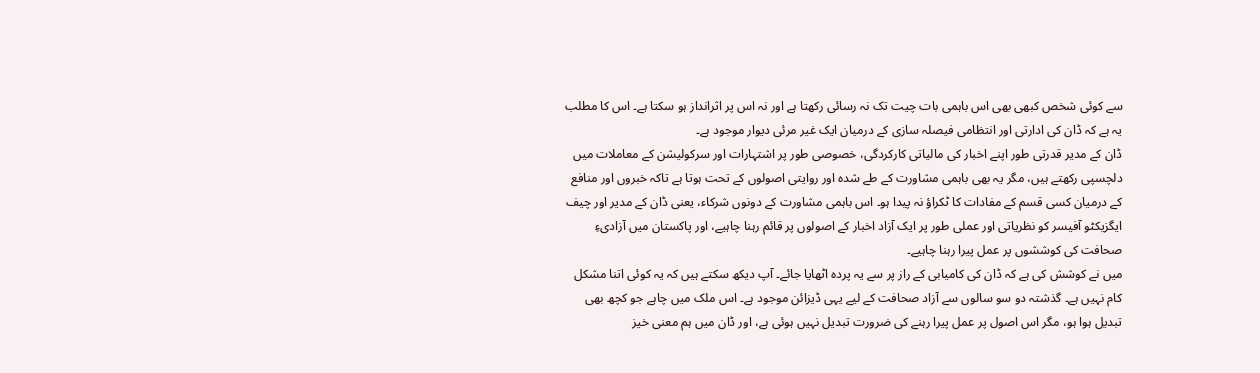سے کوئی شخص کبھی بھی اس باہمی بات چیت تک نہ رسائی رکھتا ہے اور نہ اس پر اثرانداز ہو سکتا ہے۔ اس کا مطلب یہ ہے کہ ڈان کی ادارتی اور انتظامی فیصلہ سازی کے درمیان ایک غیر مرئی دیوار موجود ہے۔
ڈان کے مدیر قدرتی طور اپنے اخبار کی مالیاتی کارکردگی، خصوصی طور پر اشتہارات اور سرکولیشن کے معاملات میں دلچسپی رکھتے ہیں، مگر یہ بھی باہمی مشاورت کے طے شدہ اور روایتی اصولوں کے تحت ہوتا ہے تاکہ خبروں اور منافع کے درمیان کسی قسم کے مفادات کا ٹکراؤ نہ پیدا ہو۔ اس باہمی مشاورت کے دونوں شرکاء، یعنی ڈان کے مدیر اور چیف ایگزیکٹو آفیسر کو نظریاتی اور عملی طور پر ایک آزاد اخبار کے اصولوں پر قائم رہنا چاہیے، اور پاکستان میں آزادیءِ صحافت کی کوششوں پر عمل پیرا رہنا چاہیے۔
میں نے کوشش کی ہے کہ ڈان کی کامیابی کے راز پر سے یہ پردہ اٹھایا جائے۔ آپ دیکھ سکتے ہیں کہ یہ کوئی اتنا مشکل کام نہیں ہے۔ گذشتہ دو سو سالوں سے آزاد صحافت کے لیے یہی ڈیزائن موجود ہے۔ اس ملک میں چاہے جو کچھ بھی تبدیل ہوا ہو، مگر اس اصول پر عمل پیرا رہنے کی ضرورت تبدیل نہیں ہوئی ہے، اور ڈان میں ہم معنی خیز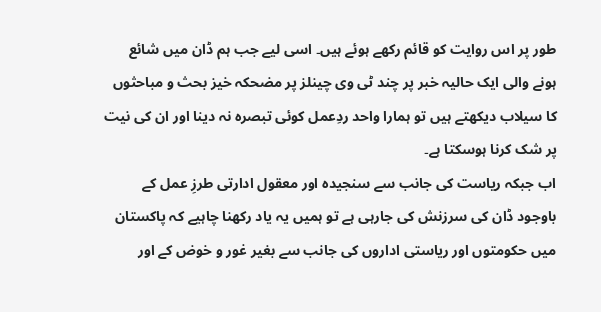طور پر اس روایت کو قائم رکھے ہوئے ہیں۔ اسی لیے جب ہم ڈان میں شائع ہونے والی ایک حالیہ خبر پر چند ٹی وی چینلز پر مضحکہ خیز بحث و مباحثوں کا سیلاب دیکھتے ہیں تو ہمارا واحد ردِعمل کوئی تبصرہ نہ دینا اور ان کی نیت پر شک کرنا ہوسکتا ہے۔
اب جبکہ ریاست کی جانب سے سنجیدہ اور معقول ادارتی طرزِ عمل کے باوجود ڈان کی سرزنش کی جارہی ہے تو ہمیں یہ یاد رکھنا چاہیے کہ پاکستان میں حکومتوں اور ریاستی اداروں کی جانب سے بغیر غور و خوض کے اور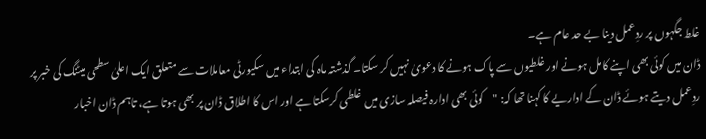غلط جگہوں پر ردِعمل دینا بے حد عام ہے۔
ڈان میں کوئی بھی اپنے کامل ہونے اور غلطیوں سے پاک ہونے کا دعویٰ نہیں کر سکتا۔ گذشتہ ماہ کی ابتداء میں سکیورٹی معاملات سے متعلق ایک اعلیٰ سطحی میٹنگ کی خبر پر ردِعمل دیتے ہوئے ڈان کے اداریے کا کہنا تھا کہ: "کوئی بھی ادارہ فیصلہ سازی میں غلطی کرسکتا ہے اور اس کا اطلاق ڈان پر بھی ہوتا ہے، تاہم ڈان اخبار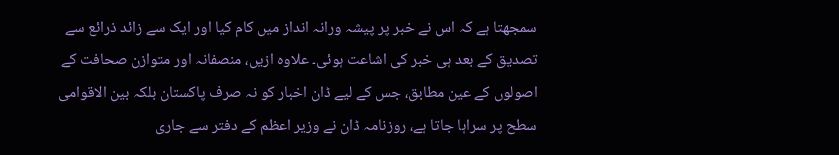سمجھتا ہے کہ اس نے خبر پر پیشہ ورانہ انداز میں کام کیا اور ایک سے زائد ذرائع سے تصدیق کے بعد ہی خبر کی اشاعت ہوئی۔ علاوہ ازیں، منصفانہ اور متوازن صحافت کے اصولوں کے عین مطابق، جس کے لیے ڈان اخبار کو نہ صرف پاکستان بلکہ بین الاقوامی سطح پر سراہا جاتا ہے، روزنامہ ڈان نے وزیر اعظم کے دفتر سے جاری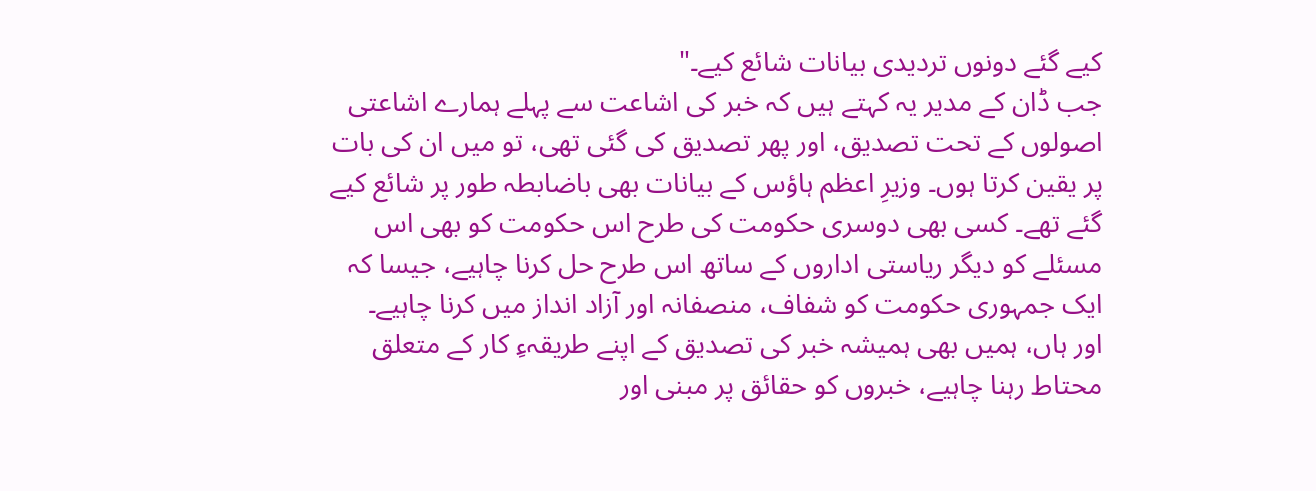کیے گئے دونوں تردیدی بیانات شائع کیے۔"
جب ڈان کے مدیر یہ کہتے ہیں کہ خبر کی اشاعت سے پہلے ہمارے اشاعتی اصولوں کے تحت تصدیق، اور پھر تصدیق کی گئی تھی، تو میں ان کی بات پر یقین کرتا ہوں۔ وزیرِ اعظم ہاؤس کے بیانات بھی باضابطہ طور پر شائع کیے گئے تھے۔ کسی بھی دوسری حکومت کی طرح اس حکومت کو بھی اس مسئلے کو دیگر ریاستی اداروں کے ساتھ اس طرح حل کرنا چاہیے، جیسا کہ ایک جمہوری حکومت کو شفاف، منصفانہ اور آزاد انداز میں کرنا چاہیے۔
اور ہاں، ہمیں بھی ہمیشہ خبر کی تصدیق کے اپنے طریقہءِ کار کے متعلق محتاط رہنا چاہیے، خبروں کو حقائق پر مبنی اور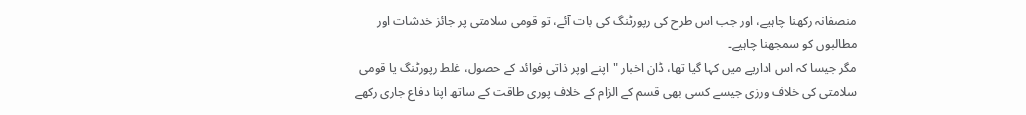منصفانہ رکھنا چاہیے، اور جب اس طرح کی رپورٹنگ کی بات آئے، تو قومی سلامتی پر جائز خدشات اور مطالبوں کو سمجھنا چاہیے۔
مگر جیسا کہ اس اداریے میں کہا گیا تھا، ڈان اخبار "اپنے اوپر ذاتی فوائد کے حصول، غلط رپورٹنگ یا قومی سلامتی کی خلاف ورزی جیسے کسی بھی قسم کے الزام کے خلاف پوری طاقت کے ساتھ اپنا دفاع جاری رکھے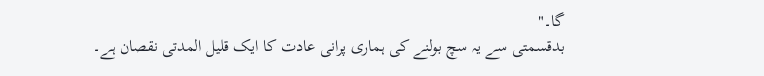گا۔"
بدقسمتی سے یہ سچ بولنے کی ہماری پرانی عادت کا ایک قلیل المدتی نقصان ہے۔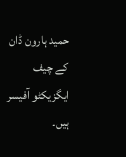حمید ہارون ڈان کے چیف ایگزیکٹو آفیسر ہیں۔